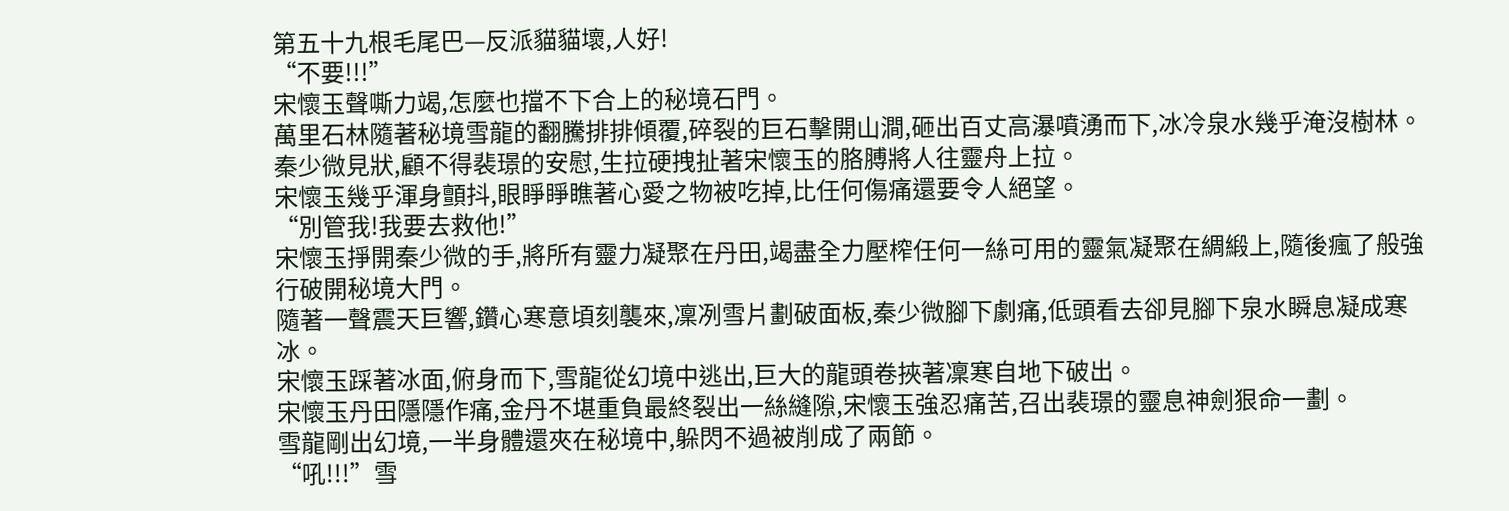第五十九根毛尾巴—反派貓貓壞,人好!
“不要!!!”
宋懷玉聲嘶力竭,怎麼也擋不下合上的秘境石門。
萬里石林隨著秘境雪龍的翻騰排排傾覆,碎裂的巨石擊開山澗,砸出百丈高瀑噴湧而下,冰冷泉水幾乎淹沒樹林。
秦少微見狀,顧不得裴璟的安慰,生拉硬拽扯著宋懷玉的胳膊將人往靈舟上拉。
宋懷玉幾乎渾身顫抖,眼睜睜瞧著心愛之物被吃掉,比任何傷痛還要令人絕望。
“別管我!我要去救他!”
宋懷玉掙開秦少微的手,將所有靈力凝聚在丹田,竭盡全力壓榨任何一絲可用的靈氣凝聚在綢緞上,隨後瘋了般強行破開秘境大門。
隨著一聲震天巨響,鑽心寒意頃刻襲來,凜冽雪片劃破面板,秦少微腳下劇痛,低頭看去卻見腳下泉水瞬息凝成寒冰。
宋懷玉踩著冰面,俯身而下,雪龍從幻境中逃出,巨大的龍頭卷挾著凜寒自地下破出。
宋懷玉丹田隱隱作痛,金丹不堪重負最終裂出一絲縫隙,宋懷玉強忍痛苦,召出裴璟的靈息神劍狠命一劃。
雪龍剛出幻境,一半身體還夾在秘境中,躲閃不過被削成了兩節。
“吼!!!”雪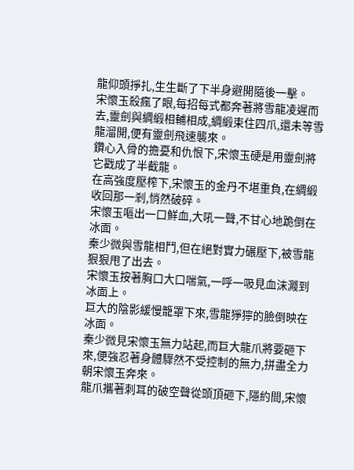龍仰頭掙扎,生生斷了下半身避開隨後一擊。
宋懷玉殺瘋了眼,每招每式都奔著將雪龍凌遲而去,靈劍與綢緞相輔相成,綢緞束住四爪,還未等雪龍溜開,便有靈劍飛速襲來。
鑽心入骨的擔憂和仇恨下,宋懷玉硬是用靈劍將它戳成了半截龍。
在高強度壓榨下,宋懷玉的金丹不堪重負,在綢緞收回那一剎,悄然破碎。
宋懷玉嘔出一口鮮血,大吼一聲,不甘心地跪倒在冰面。
秦少微與雪龍相鬥,但在絕對實力碾壓下,被雪龍狠狠甩了出去。
宋懷玉按著胸口大口喘氣,一呼一吸見血沫濺到冰面上。
巨大的陰影緩慢籠罩下來,雪龍猙獰的臉倒映在冰面。
秦少微見宋懷玉無力站起,而巨大龍爪將要砸下來,便強忍著身體驟然不受控制的無力,拼盡全力朝宋懷玉奔來。
龍爪攜著刺耳的破空聲從頭頂砸下,隱約間,宋懷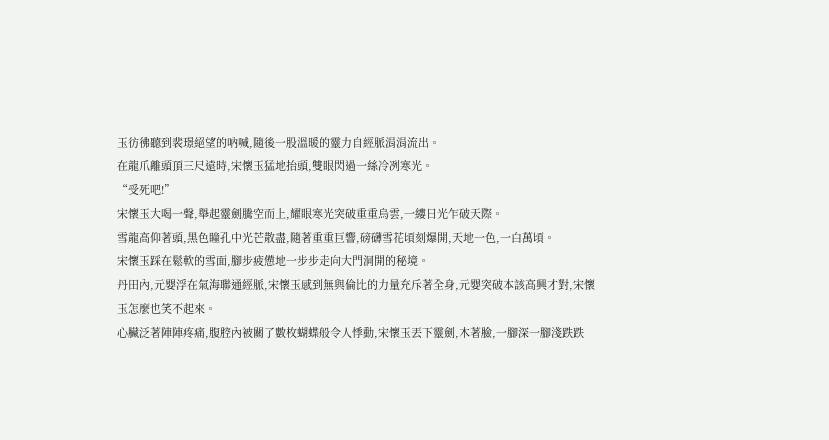玉彷彿聽到裴璟絕望的吶喊,隨後一股溫暖的靈力自經脈涓涓流出。
在龍爪離頭頂三尺遠時,宋懷玉猛地抬頭,雙眼閃過一絲冷冽寒光。
“受死吧!”
宋懷玉大喝一聲,舉起靈劍騰空而上,耀眼寒光突破重重烏雲,一縷日光乍破天際。
雪龍高仰著頭,黑色瞳孔中光芒散盡,隨著重重巨響,磅礴雪花頃刻爆開,天地一色,一白萬頃。
宋懷玉踩在鬆軟的雪面,腳步疲憊地一步步走向大門洞開的秘境。
丹田內,元嬰浮在氣海聯通經脈,宋懷玉感到無與倫比的力量充斥著全身,元嬰突破本該高興才對,宋懷玉怎麼也笑不起來。
心臟泛著陣陣疼痛,腹腔內被關了數枚蝴蝶般令人悸動,宋懷玉丟下靈劍,木著臉,一腳深一腳淺跌跌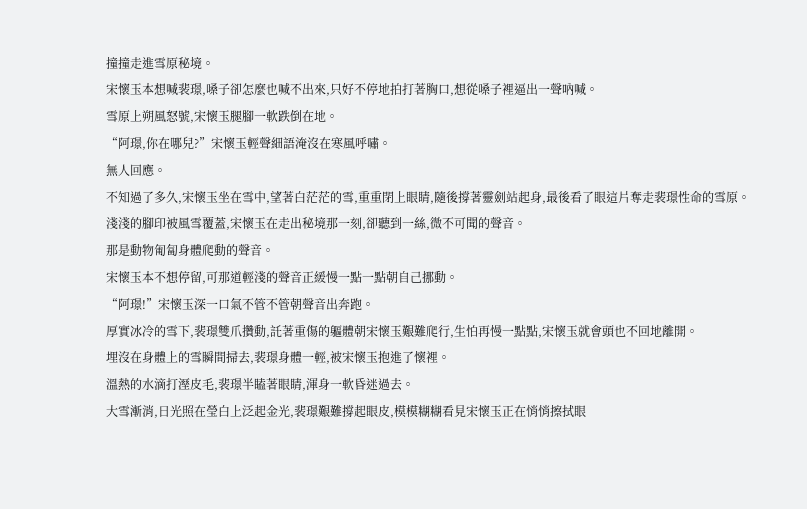撞撞走進雪原秘境。
宋懷玉本想喊裴璟,嗓子卻怎麼也喊不出來,只好不停地拍打著胸口,想從嗓子裡逼出一聲吶喊。
雪原上朔風怒號,宋懷玉腿腳一軟跌倒在地。
“阿璟,你在哪兒?”宋懷玉輕聲細語淹沒在寒風呼嘯。
無人回應。
不知過了多久,宋懷玉坐在雪中,望著白茫茫的雪,重重閉上眼睛,隨後撐著靈劍站起身,最後看了眼這片奪走裴璟性命的雪原。
淺淺的腳印被風雪覆蓋,宋懷玉在走出秘境那一刻,卻聽到一絲,微不可聞的聲音。
那是動物匍匐身體爬動的聲音。
宋懷玉本不想停留,可那道輕淺的聲音正緩慢一點一點朝自己挪動。
“阿璟!”宋懷玉深一口氣不管不管朝聲音出奔跑。
厚實冰冷的雪下,裴璟雙爪攢動,託著重傷的軀體朝宋懷玉艱難爬行,生怕再慢一點點,宋懷玉就會頭也不回地離開。
埋沒在身體上的雪瞬間掃去,裴璟身體一輕,被宋懷玉抱進了懷裡。
溫熱的水滴打溼皮毛,裴璟半瞌著眼睛,渾身一軟昏迷過去。
大雪漸消,日光照在瑩白上泛起金光,裴璟艱難撐起眼皮,模模糊糊看見宋懷玉正在悄悄擦拭眼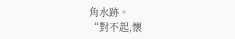角水跡。
“對不起,懷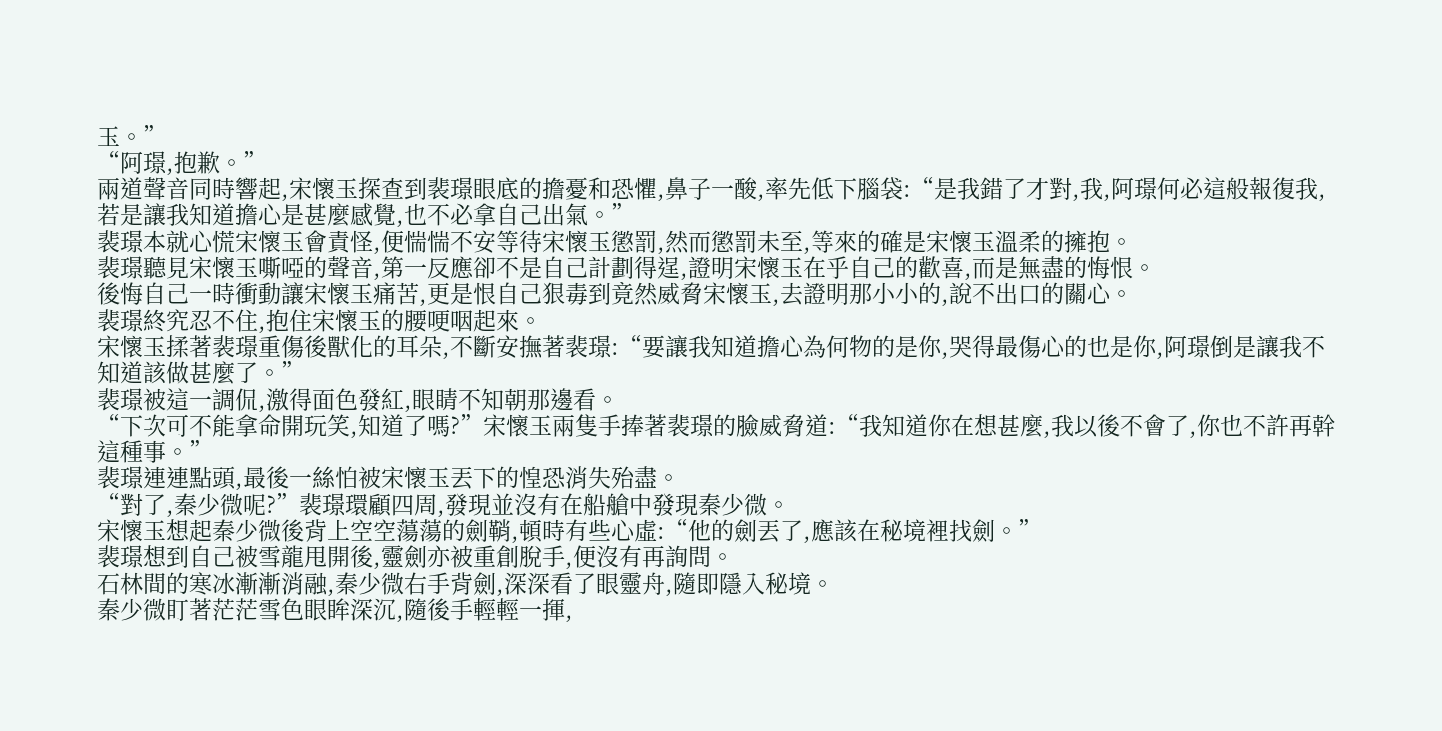玉。”
“阿璟,抱歉。”
兩道聲音同時響起,宋懷玉探查到裴璟眼底的擔憂和恐懼,鼻子一酸,率先低下腦袋:“是我錯了才對,我,阿璟何必這般報復我,若是讓我知道擔心是甚麼感覺,也不必拿自己出氣。”
裴璟本就心慌宋懷玉會責怪,便惴惴不安等待宋懷玉懲罰,然而懲罰未至,等來的確是宋懷玉溫柔的擁抱。
裴璟聽見宋懷玉嘶啞的聲音,第一反應卻不是自己計劃得逞,證明宋懷玉在乎自己的歡喜,而是無盡的悔恨。
後悔自己一時衝動讓宋懷玉痛苦,更是恨自己狠毒到竟然威脅宋懷玉,去證明那小小的,說不出口的關心。
裴璟終究忍不住,抱住宋懷玉的腰哽咽起來。
宋懷玉揉著裴璟重傷後獸化的耳朵,不斷安撫著裴璟:“要讓我知道擔心為何物的是你,哭得最傷心的也是你,阿璟倒是讓我不知道該做甚麼了。”
裴璟被這一調侃,激得面色發紅,眼睛不知朝那邊看。
“下次可不能拿命開玩笑,知道了嗎?”宋懷玉兩隻手捧著裴璟的臉威脅道:“我知道你在想甚麼,我以後不會了,你也不許再幹這種事。”
裴璟連連點頭,最後一絲怕被宋懷玉丟下的惶恐消失殆盡。
“對了,秦少微呢?”裴璟環顧四周,發現並沒有在船艙中發現秦少微。
宋懷玉想起秦少微後背上空空蕩蕩的劍鞘,頓時有些心虛:“他的劍丟了,應該在秘境裡找劍。”
裴璟想到自己被雪龍甩開後,靈劍亦被重創脫手,便沒有再詢問。
石林間的寒冰漸漸消融,秦少微右手背劍,深深看了眼靈舟,隨即隱入秘境。
秦少微盯著茫茫雪色眼眸深沉,隨後手輕輕一揮,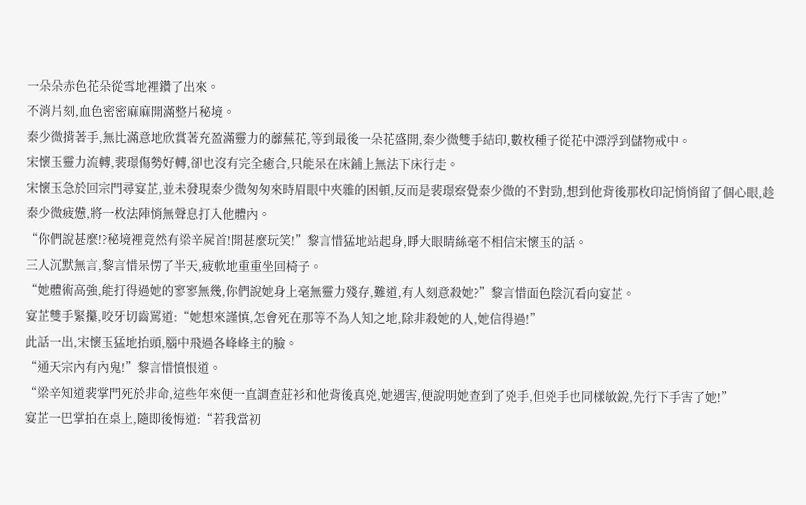一朵朵赤色花朵從雪地裡鑽了出來。
不消片刻,血色密密麻麻開滿整片秘境。
秦少微揹著手,無比滿意地欣賞著充盈滿靈力的蘼蕪花,等到最後一朵花盛開,秦少微雙手結印,數枚種子從花中漂浮到儲物戒中。
宋懷玉靈力流轉,裴璟傷勢好轉,卻也沒有完全癒合,只能呆在床鋪上無法下床行走。
宋懷玉急於回宗門尋宴芷,並未發現秦少微匆匆來時眉眼中夾雜的困頓,反而是裴璟察覺秦少微的不對勁,想到他背後那枚印記悄悄留了個心眼,趁秦少微疲憊,將一枚法陣悄無聲息打入他體內。
“你們說甚麼!?秘境裡竟然有梁辛屍首!開甚麼玩笑!”黎言惜猛地站起身,睜大眼睛絲毫不相信宋懷玉的話。
三人沉默無言,黎言惜呆愣了半天,疲軟地重重坐回椅子。
“她體術高強,能打得過她的寥寥無幾,你們說她身上毫無靈力殘存,難道,有人刻意殺她?”黎言惜面色陰沉看向宴芷。
宴芷雙手緊攥,咬牙切齒罵道:“她想來謹慎,怎會死在那等不為人知之地,除非殺她的人,她信得過!”
此話一出,宋懷玉猛地抬頭,腦中飛過各峰峰主的臉。
“通天宗內有內鬼!”黎言惜憤恨道。
“梁辛知道裴掌門死於非命,這些年來便一直調查莊衫和他背後真兇,她遇害,便說明她查到了兇手,但兇手也同樣敏銳,先行下手害了她!”
宴芷一巴掌拍在桌上,隨即後悔道:“若我當初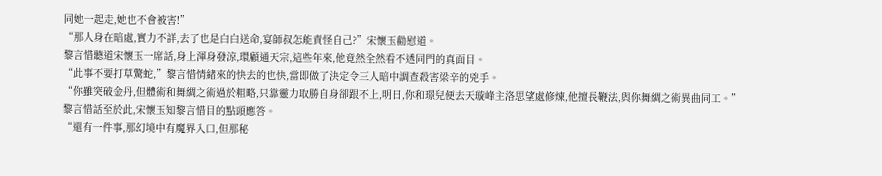同她一起走,她也不會被害!”
“那人身在暗處,實力不詳,去了也是白白送命,宴師叔怎能責怪自己?”宋懷玉勸慰道。
黎言惜聽道宋懷玉一席話,身上渾身發涼,環顧通天宗,這些年來,他竟然全然看不透同門的真面目。
“此事不要打草驚蛇,”黎言惜情緒來的快去的也快,當即做了決定令三人暗中調查殺害梁辛的兇手。
“你雖突破金丹,但體術和舞綢之術過於粗略,只靠靈力取勝自身卻跟不上,明日,你和璟兒便去天璇峰主洛思望處修煉,他擅長鞭法,與你舞綢之術異曲同工。”
黎言惜話至於此,宋懷玉知黎言惜目的點頭應答。
“還有一件事,那幻境中有魔界入口,但那秘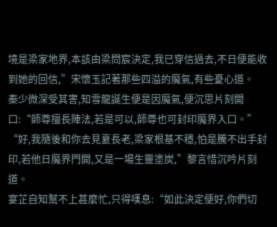境是梁家地界,本該由梁問宸決定,我已穿信過去,不日便能收到她的回信,”宋懷玉記著那些四溢的魔氣,有些憂心道。
秦少微深受其害,知雪龍誕生便是因魔氣,便沉思片刻開口:“師尊擅長陣法,若是可以,師尊也可封印魔界入口。”
“好,我隨後和你去見夏長老,梁家根基不穩,怕是騰不出手封印,若他日魔界門開,又是一場生靈塗炭,”黎言惜沉吟片刻道。
宴芷自知幫不上甚麼忙,只得嘆息:“如此決定便好,你們切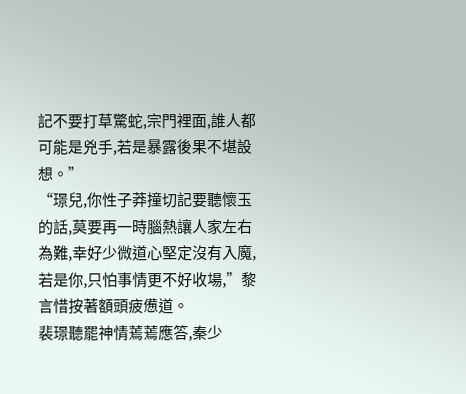記不要打草驚蛇,宗門裡面,誰人都可能是兇手,若是暴露後果不堪設想。”
“璟兒,你性子莽撞切記要聽懷玉的話,莫要再一時腦熱讓人家左右為難,幸好少微道心堅定沒有入魔,若是你,只怕事情更不好收場,”黎言惜按著額頭疲憊道。
裴璟聽罷神情蔫蔫應答,秦少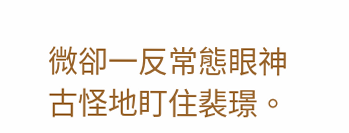微卻一反常態眼神古怪地盯住裴璟。